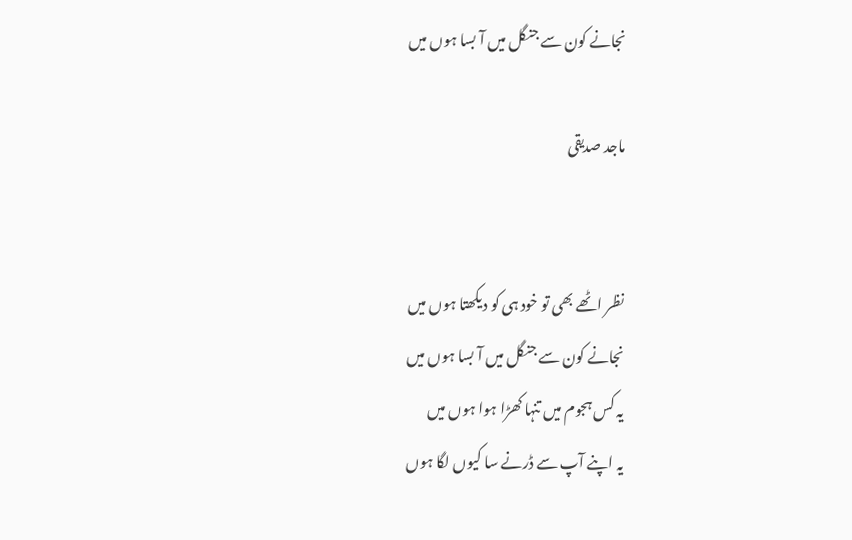نجانے کون سے جنگل میں آ بسا ہوں میں

ماجد صدیقی


نظر اٹھے بھی تو خود ہی کو دیکھتا ہوں میں
نجانے کون سے جنگل میں آ بسا ہوں میں
یہ کس ہجوم میں تنہا کھڑا ہوا ہوں میں
یہ اپنے آپ سے ڈرنے سا کیوں لگا ہوں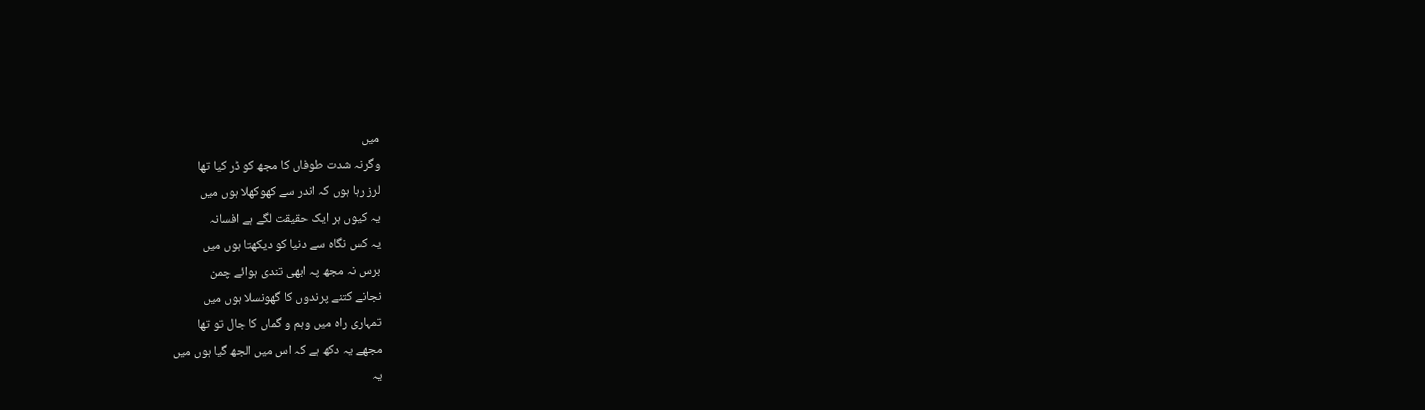میں
وگرنہ شدت طوفاں کا مجھ کو ڈر کیا تھا
لرز رہا ہوں کہ اندر سے کھوکھلا ہوں میں
یہ کیوں ہر ایک حقیقت لگے ہے افسانہ
یہ کس نگاہ سے دنیا کو دیکھتا ہوں میں
برس نہ مجھ پہ ابھی تندی ہوائے چمن
نجانے کتنے پرندوں کا گھونسلا ہوں میں
تمہاری راہ میں وہم و گماں کا جال تو تھا
مجھے یہ دکھ ہے کہ اس میں الجھ گیا ہوں میں
یہ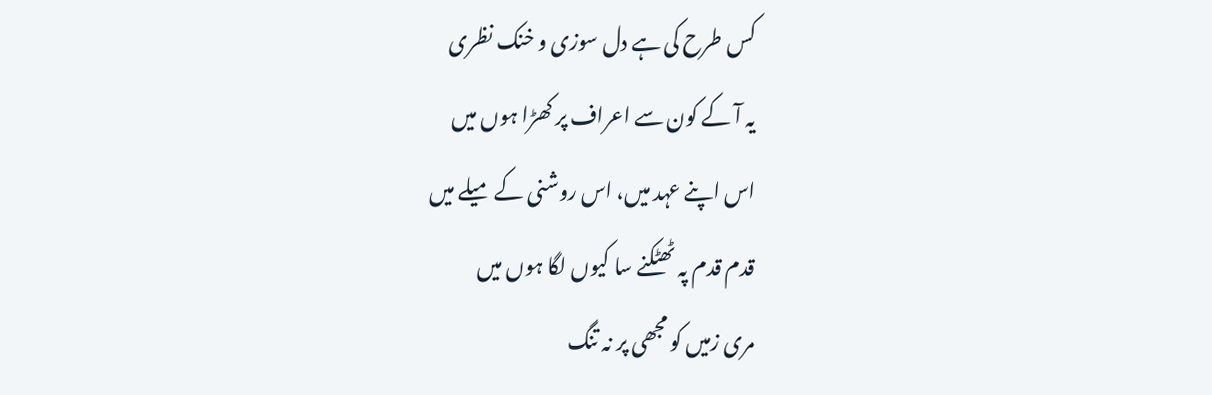کس طرح کی ہے دل سوزی و خنک نظری
یہ آ کے کون سے اعراف پر کھڑا ہوں میں
اس اپنے عہد میں، اس روشنی کے میلے میں
قدم قدم پہ ٹھٹکنے سا کیوں لگا ہوں میں
مری زمیں کو مجھی پر نہ تنگ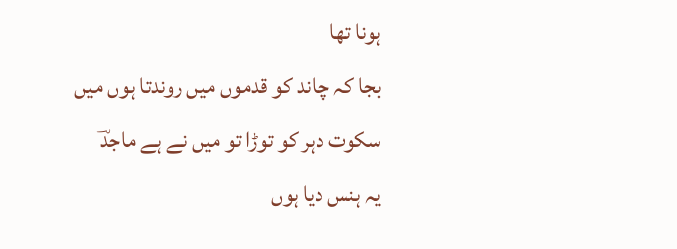ہونا تھا
بجا کہ چاند کو قدموں میں روندتا ہوں میں
سکوت دہر کو توڑا تو میں نے ہے ماجدؔ
یہ ہنس دیا ہوں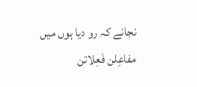نجانے کہ رو دیا ہوں میں
مفاعِلن فَعِلاتن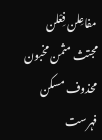مفاعِلن فِعْلن
مجتث مثمن مخبون محذوف مسکن
فہرست